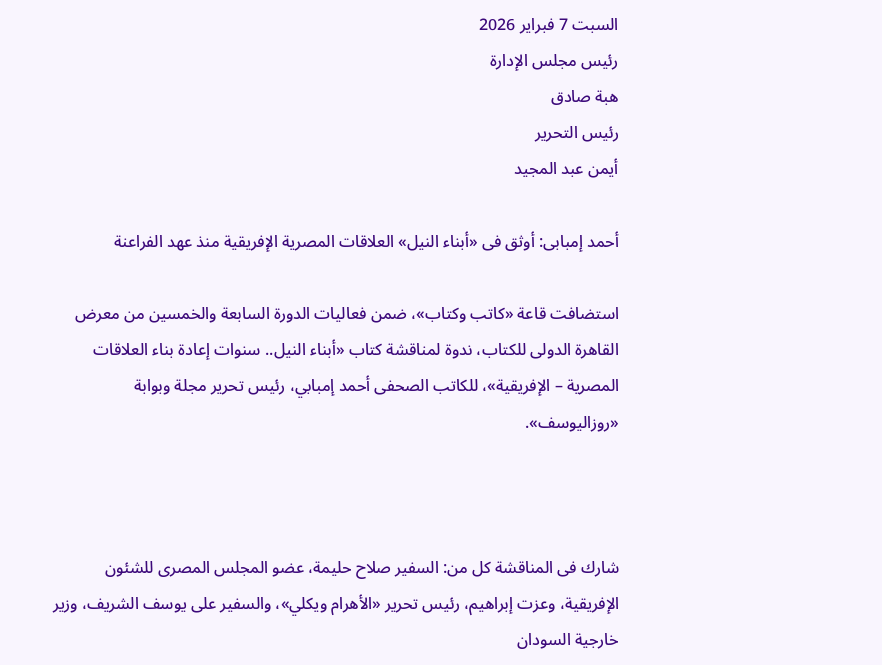السبت 7 فبراير 2026
رئيس مجلس الإدارة
هبة صادق
رئيس التحرير
أيمن عبد المجيد

أحمد إمبابى: أوثق فى «أبناء النيل» العلاقات المصرية الإفريقية منذ عهد الفراعنة

استضافت قاعة «كاتب وكتاب»، ضمن فعاليات الدورة السابعة والخمسين من معرض القاهرة الدولى للكتاب، ندوة لمناقشة كتاب «أبناء النيل.. سنوات إعادة بناء العلاقات المصرية – الإفريقية»، للكاتب الصحفى أحمد إمبابي، رئيس تحرير مجلة وبوابة «روزاليوسف».



شارك فى المناقشة كل من: السفير صلاح حليمة، عضو المجلس المصرى للشئون الإفريقية، وعزت إبراهيم، رئيس تحرير «الأهرام ويكلي»، والسفير على يوسف الشريف، وزير خارجية السودان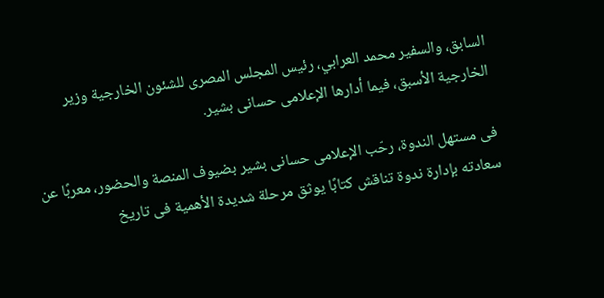السابق، والسفير محمد العرابي، رئيس المجلس المصرى للشئون الخارجية وزير الخارجية الأسبق، فيما أدارها الإعلامى حسانى بشير.

فى مستهل الندوة، رحّب الإعلامى حسانى بشير بضيوف المنصة والحضور، معربًا عن سعادته بإدارة ندوة تناقش كتابًا يوثق مرحلة شديدة الأهمية فى تاريخ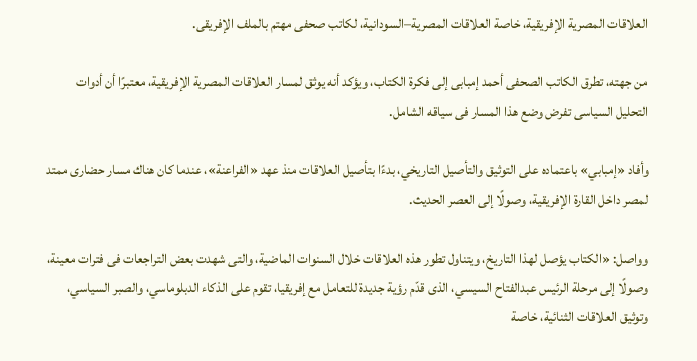العلاقات المصرية الإفريقية، خاصة العلاقات المصرية–السودانية، لكاتب صحفى مهتم بالملف الإفريقى.

من جهته، تطرق الكاتب الصحفى أحمد إمبابى إلى فكرة الكتاب، ويؤكد أنه يوثق لمسار العلاقات المصرية الإفريقية، معتبرًا أن أدوات التحليل السياسى تفرض وضع هذا المسار فى سياقه الشامل.

وأفاد «إمبابي» باعتماده على التوثيق والتأصيل التاريخي، بدءًا بتأصيل العلاقات منذ عهد «الفراعنة»، عندما كان هناك مسار حضارى ممتد لمصر داخل القارة الإفريقية، وصولًا إلى العصر الحديث.

وواصل: «الكتاب يؤصل لهذا التاريخ، ويتناول تطور هذه العلاقات خلال السنوات الماضية، والتى شهدت بعض التراجعات فى فترات معينة، وصولًا إلى مرحلة الرئيس عبدالفتاح السيسي، الذى قدّم رؤية جديدة للتعامل مع إفريقيا، تقوم على الذكاء الدبلوماسي، والصبر السياسي، وتوثيق العلاقات الثنائية، خاصة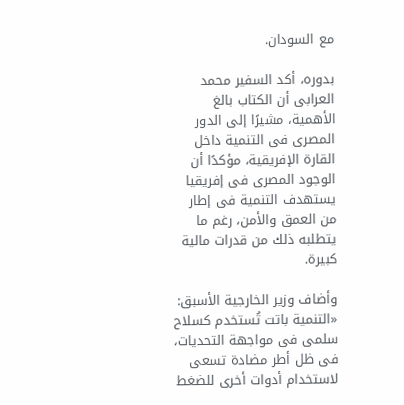مع السودان.

بدوره، أكد السفير محمد العرابى أن الكتاب بالغ الأهمية، مشيرًا إلى الدور المصرى فى التنمية داخل القارة الإفريقية، مؤكدًا أن الوجود المصرى فى إفريقيا يستهدف التنمية فى إطار من العمق والأمن، رغم ما يتطلبه ذلك من قدرات مالية كبيرة.

وأضاف وزير الخارجية الأسبق: «التنمية باتت تُستخدم كسلاح سلمى فى مواجهة التحديات، فى ظل أطر مضادة تسعى لاستخدام أدوات أخرى للضغط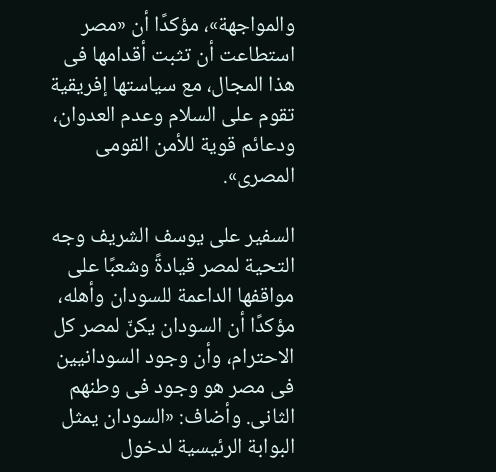والمواجهة»، مؤكدًا أن «مصر استطاعت أن تثبت أقدامها فى هذا المجال، مع سياستها إفريقية تقوم على السلام وعدم العدوان، ودعائم قوية للأمن القومى المصرى».

السفير على يوسف الشريف وجه التحية لمصر قيادةً وشعبًا على مواقفها الداعمة للسودان وأهله، مؤكدًا أن السودان يكنّ لمصر كل الاحترام، وأن وجود السودانيين فى مصر هو وجود فى وطنهم الثانى. وأضاف: «السودان يمثل البوابة الرئيسية لدخول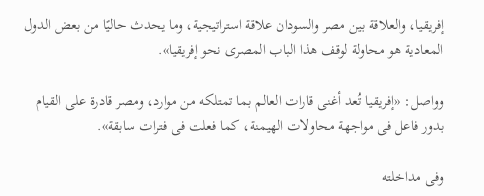إفريقيا، والعلاقة بين مصر والسودان علاقة استراتيجية، وما يحدث حاليًا من بعض الدول المعادية هو محاولة لوقف هذا الباب المصرى نحو إفريقيا».

وواصل: «إفريقيا تُعد أغنى قارات العالم بما تمتلكه من موارد، ومصر قادرة على القيام بدور فاعل فى مواجهة محاولات الهيمنة، كما فعلت فى فترات سابقة».

وفى مداخلته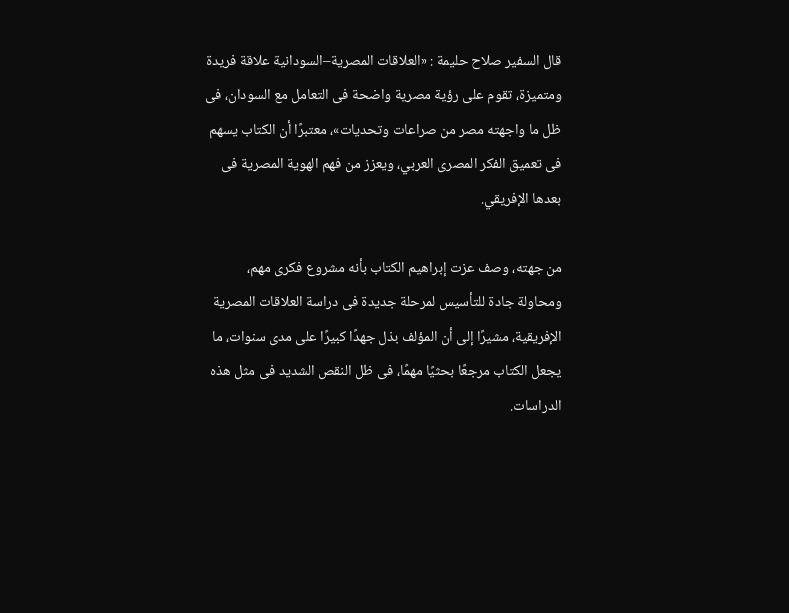قال السفير صلاح حليمة : «العلاقات المصرية–السودانية علاقة فريدة ومتميزة، تقوم على رؤية مصرية واضحة فى التعامل مع السودان، فى ظل ما واجهته مصر من صراعات وتحديات»، معتبرًا أن الكتاب يسهم فى تعميق الفكر المصرى العربي، ويعزز من فهم الهوية المصرية فى بعدها الإفريقي.

من جهته، وصف عزت إبراهيم الكتاب بأنه مشروع فكرى مهم، ومحاولة جادة للتأسيس لمرحلة جديدة فى دراسة العلاقات المصرية الإفريقية، مشيرًا إلى أن المؤلف بذل جهدًا كبيرًا على مدى سنوات، ما يجعل الكتاب مرجعًا بحثيًا مهمًا، فى ظل النقص الشديد فى مثل هذه الدراسات.